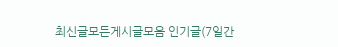최신글모든게시글모음 인기글(7일간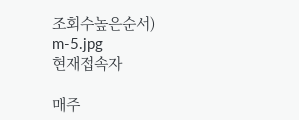조회수높은순서)
m-5.jpg
현재접속자

매주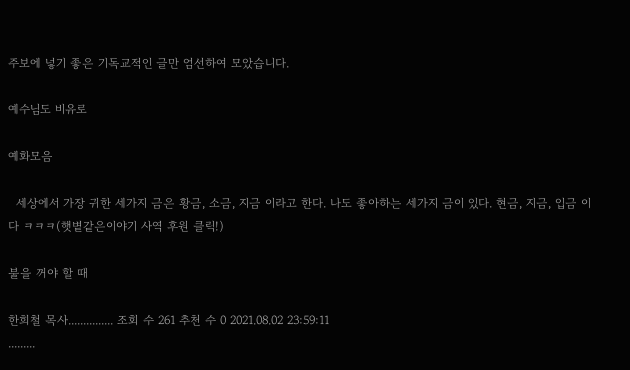주보에 넣기 좋은 기독교적인 글만 엄선하여 모았습니다.

예수님도 비유로

예화모음

  세상에서 가장 귀한 세가지 금은 황금, 소금, 지금 이라고 한다. 나도 좋아하는 세가지 금이 있다. 현금, 지금, 입금 이다 ㅋㅋㅋ(햇볕같은이야기 사역 후원 클릭!)

불을 꺼야 할 때

한희철 목사............... 조회 수 261 추천 수 0 2021.08.02 23:59:11
.........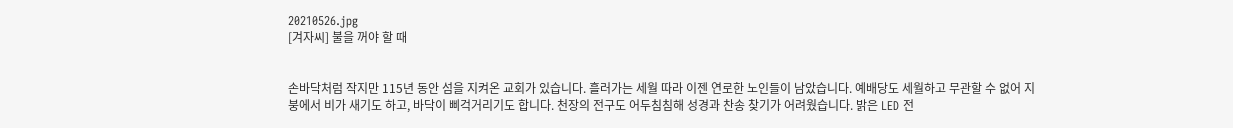20210526.jpg
[겨자씨] 불을 꺼야 할 때


손바닥처럼 작지만 115년 동안 섬을 지켜온 교회가 있습니다. 흘러가는 세월 따라 이젠 연로한 노인들이 남았습니다. 예배당도 세월하고 무관할 수 없어 지붕에서 비가 새기도 하고, 바닥이 삐걱거리기도 합니다. 천장의 전구도 어두침침해 성경과 찬송 찾기가 어려웠습니다. 밝은 LED 전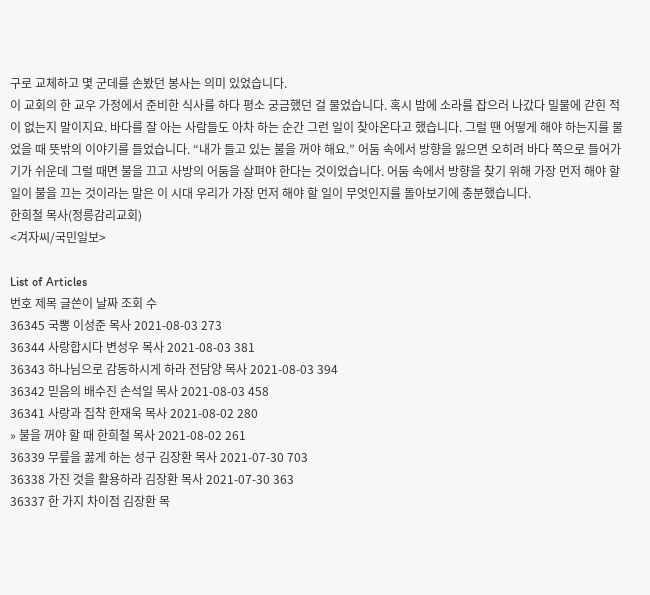구로 교체하고 몇 군데를 손봤던 봉사는 의미 있었습니다.
이 교회의 한 교우 가정에서 준비한 식사를 하다 평소 궁금했던 걸 물었습니다. 혹시 밤에 소라를 잡으러 나갔다 밀물에 갇힌 적이 없는지 말이지요. 바다를 잘 아는 사람들도 아차 하는 순간 그런 일이 찾아온다고 했습니다. 그럴 땐 어떻게 해야 하는지를 물었을 때 뜻밖의 이야기를 들었습니다. “내가 들고 있는 불을 꺼야 해요.” 어둠 속에서 방향을 잃으면 오히려 바다 쪽으로 들어가기가 쉬운데 그럴 때면 불을 끄고 사방의 어둠을 살펴야 한다는 것이었습니다. 어둠 속에서 방향을 찾기 위해 가장 먼저 해야 할 일이 불을 끄는 것이라는 말은 이 시대 우리가 가장 먼저 해야 할 일이 무엇인지를 돌아보기에 충분했습니다.
한희철 목사(정릉감리교회)
<겨자씨/국민일보>

List of Articles
번호 제목 글쓴이 날짜 조회 수
36345 국뽕 이성준 목사 2021-08-03 273
36344 사랑합시다 변성우 목사 2021-08-03 381
36343 하나님으로 감동하시게 하라 전담양 목사 2021-08-03 394
36342 믿음의 배수진 손석일 목사 2021-08-03 458
36341 사랑과 집착 한재욱 목사 2021-08-02 280
» 불을 꺼야 할 때 한희철 목사 2021-08-02 261
36339 무릎을 꿇게 하는 성구 김장환 목사 2021-07-30 703
36338 가진 것을 활용하라 김장환 목사 2021-07-30 363
36337 한 가지 차이점 김장환 목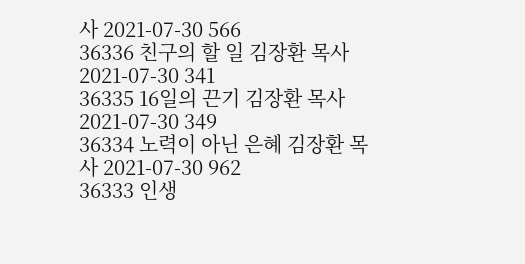사 2021-07-30 566
36336 친구의 할 일 김장환 목사 2021-07-30 341
36335 16일의 끈기 김장환 목사 2021-07-30 349
36334 노력이 아닌 은혜 김장환 목사 2021-07-30 962
36333 인생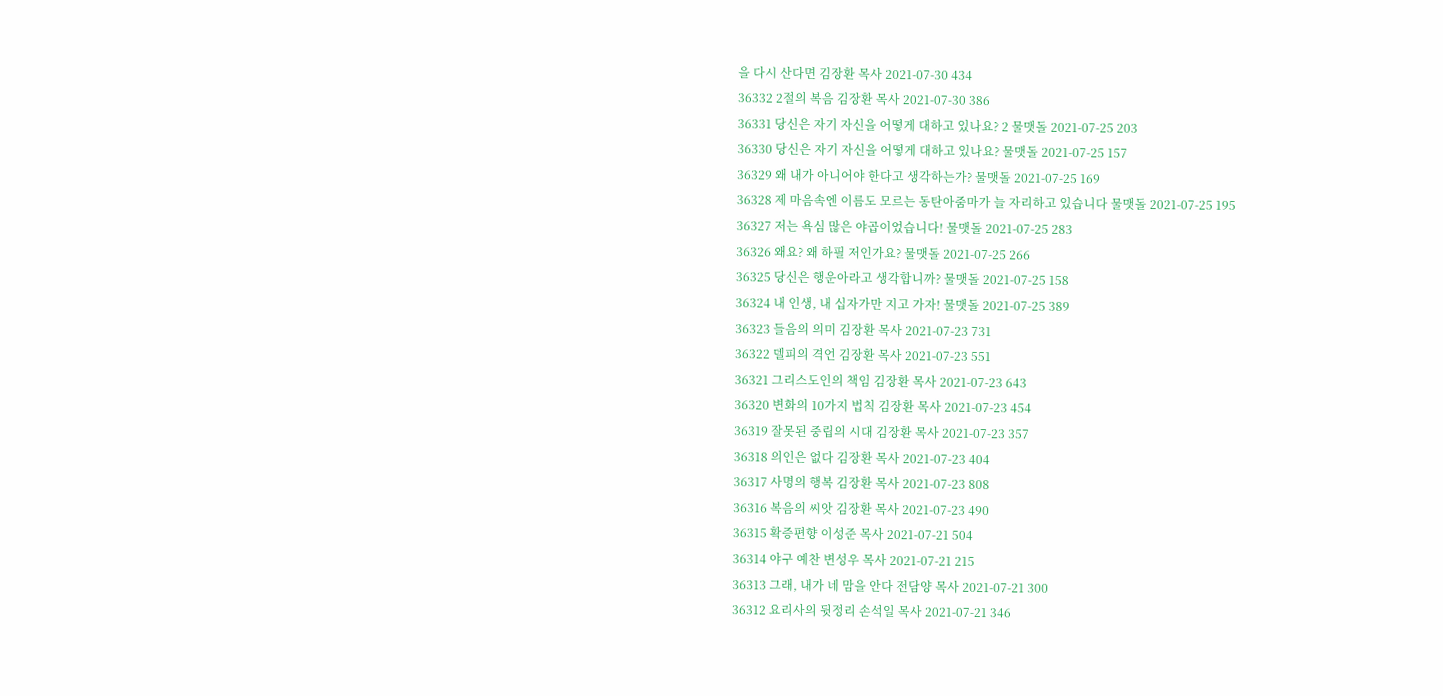을 다시 산다면 김장환 목사 2021-07-30 434
36332 2절의 복음 김장환 목사 2021-07-30 386
36331 당신은 자기 자신을 어떻게 대하고 있나요? 2 물맷돌 2021-07-25 203
36330 당신은 자기 자신을 어떻게 대하고 있나요? 물맷돌 2021-07-25 157
36329 왜 내가 아니어야 한다고 생각하는가? 물맷돌 2021-07-25 169
36328 제 마음속엔 이름도 모르는 동탄아줌마가 늘 자리하고 있습니다 물맷돌 2021-07-25 195
36327 저는 욕심 많은 야곱이었습니다! 물맷돌 2021-07-25 283
36326 왜요? 왜 하필 저인가요? 물맷돌 2021-07-25 266
36325 당신은 행운아라고 생각합니까? 물맷돌 2021-07-25 158
36324 내 인생, 내 십자가만 지고 가자! 물맷돌 2021-07-25 389
36323 들음의 의미 김장환 목사 2021-07-23 731
36322 델피의 격언 김장환 목사 2021-07-23 551
36321 그리스도인의 책임 김장환 목사 2021-07-23 643
36320 변화의 10가지 법칙 김장환 목사 2021-07-23 454
36319 잘못된 중립의 시대 김장환 목사 2021-07-23 357
36318 의인은 없다 김장환 목사 2021-07-23 404
36317 사명의 행복 김장환 목사 2021-07-23 808
36316 복음의 씨앗 김장환 목사 2021-07-23 490
36315 확증편향 이성준 목사 2021-07-21 504
36314 야구 예찬 변성우 목사 2021-07-21 215
36313 그래, 내가 네 맘을 안다 전담양 목사 2021-07-21 300
36312 요리사의 뒷정리 손석일 목사 2021-07-21 346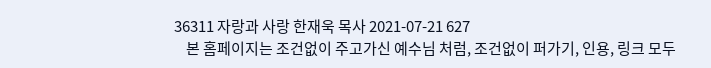36311 자랑과 사랑 한재욱 목사 2021-07-21 627
    본 홈페이지는 조건없이 주고가신 예수님 처럼, 조건없이 퍼가기, 인용, 링크 모두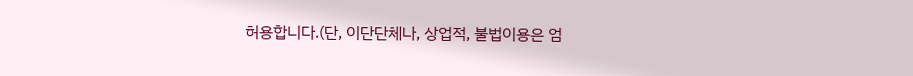허용합니다.(단, 이단단체나, 상업적, 불법이용은 엄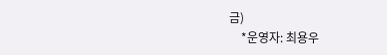금)
    *운영자: 최용우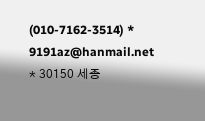(010-7162-3514) * 9191az@hanmail.net * 30150 세종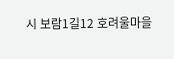시 보람1길12 호려울마을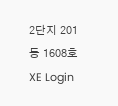2단지 201동 1608호
XE Login